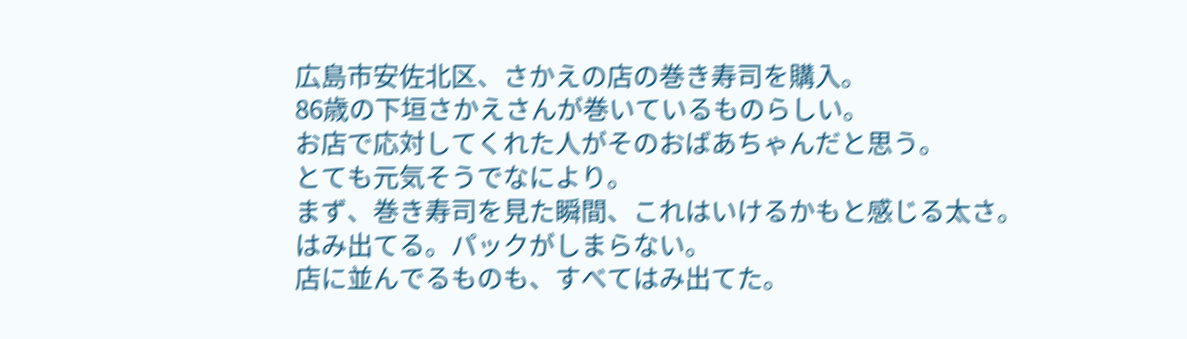広島市安佐北区、さかえの店の巻き寿司を購入。
86歳の下垣さかえさんが巻いているものらしい。
お店で応対してくれた人がそのおばあちゃんだと思う。
とても元気そうでなにより。
まず、巻き寿司を見た瞬間、これはいけるかもと感じる太さ。
はみ出てる。パックがしまらない。
店に並んでるものも、すべてはみ出てた。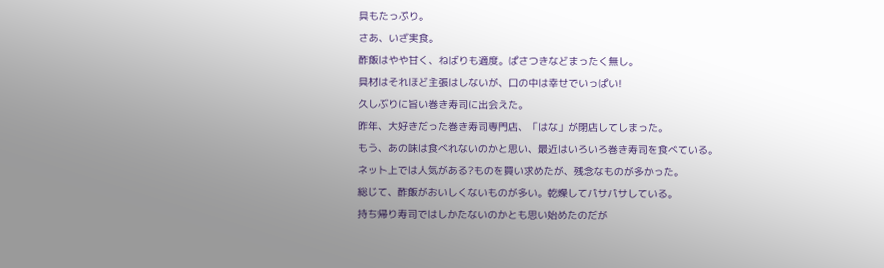具もたっぷり。
さあ、いざ実食。
酢飯はやや甘く、ねばりも適度。ぱさつきなどまったく無し。
具材はそれほど主張はしないが、口の中は幸せでいっぱい!
久しぶりに旨い巻き寿司に出会えた。
昨年、大好きだった巻き寿司専門店、「はな」が閉店してしまった。
もう、あの味は食べれないのかと思い、最近はいろいろ巻き寿司を食べている。
ネット上では人気がある?ものを買い求めたが、残念なものが多かった。
総じて、酢飯がおいしくないものが多い。乾燥してパサパサしている。
持ち帰り寿司ではしかたないのかとも思い始めたのだが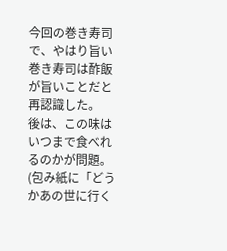今回の巻き寿司で、やはり旨い巻き寿司は酢飯が旨いことだと再認識した。
後は、この味はいつまで食べれるのかが問題。
(包み紙に「どうかあの世に行く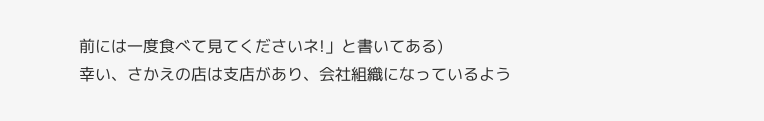前には一度食べて見てくださいネ!」と書いてある)
幸い、さかえの店は支店があり、会社組織になっているよう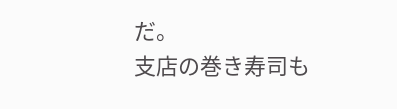だ。
支店の巻き寿司も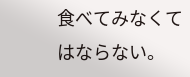食べてみなくてはならない。